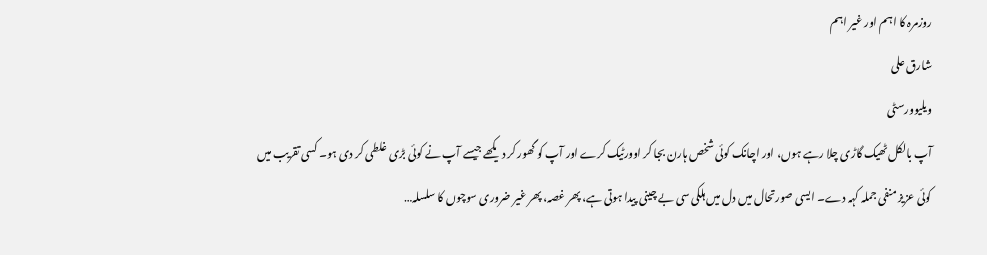روزمرہ کا اہم اور غیر اہم
شارق علی
ویلیوورسٹی
آپ بالکل ٹھیک گاڑی چلا رہے ہوں، اور اچانک کوئی شخص ہارن بجا کر اوورٹیک کرے اور آپ کو گھور کر دیکھے جیسے آپ نے کوئی بڑی غلطی کر دی ہو۔ کسی تقریب میں کوئی عزیز منفی جملہ کہہ دے۔ ایسی صورتحال میں دل میں ہلکی سی بے چینی پیدا ہوتی ہے، پھر غصہ، پھر غیر ضروری سوچوں کا سلسلہ…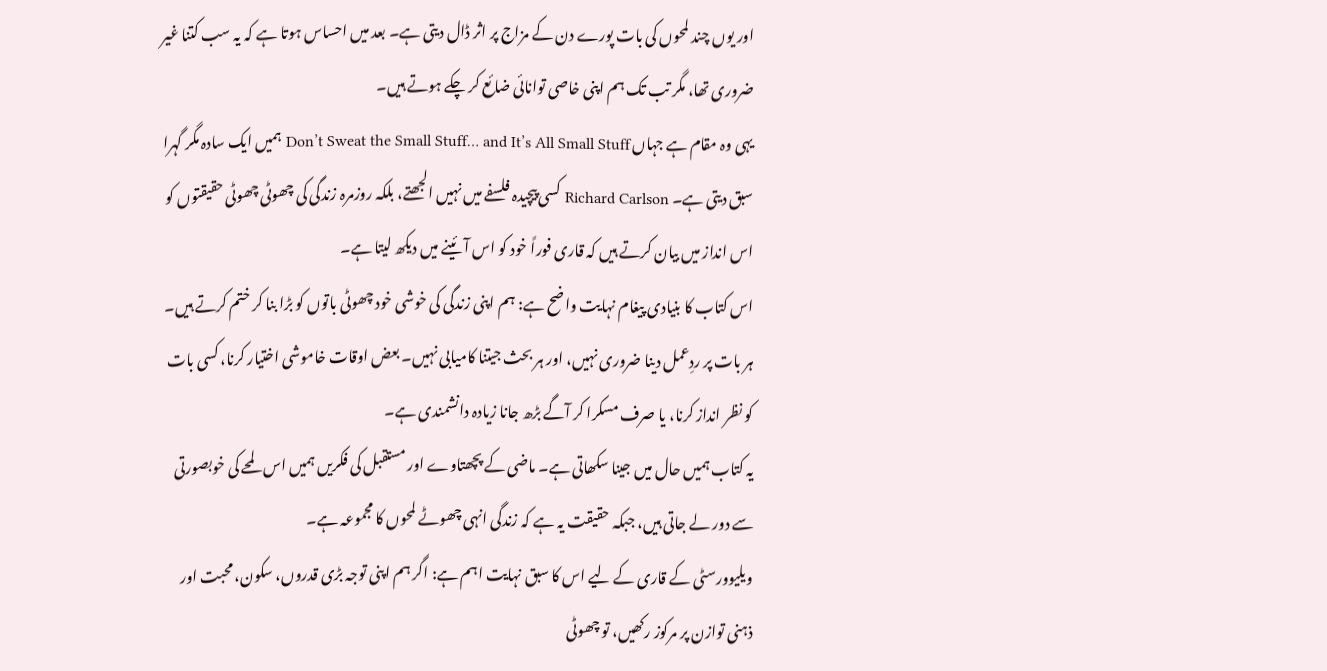اور یوں چند لمحوں کی بات پورے دن کے مزاج پر اثر ڈال دیتی ہے۔ بعد میں احساس ہوتا ہے کہ یہ سب کتنا غیر ضروری تھا، مگر تب تک ہم اپنی خاصی توانائی ضائع کر چکے ہوتے ہیں۔
یہی وہ مقام ہے جہاں Don’t Sweat the Small Stuff… and It’s All Small Stuff ہمیں ایک سادہ مگر گہرا سبق دیتی ہے۔ Richard Carlson کسی پیچیدہ فلسفے میں نہیں الجھتے، بلکہ روزمرہ زندگی کی چھوٹی چھوٹی حقیقتوں کو اس انداز میں بیان کرتے ہیں کہ قاری فوراً خود کو اس آئینے میں دیکھ لیتا ہے۔
اس کتاب کا بنیادی پیغام نہایت واضح ہے: ہم اپنی زندگی کی خوشی خود چھوٹی باتوں کو بڑا بنا کر ختم کرتے ہیں۔ ہر بات پر ردِعمل دینا ضروری نہیں، اور ہر بحث جیتنا کامیابی نہیں۔ بعض اوقات خاموشی اختیار کرنا، کسی بات کو نظر انداز کرنا، یا صرف مسکرا کر آگے بڑھ جانا زیادہ دانشمندی ہے۔
یہ کتاب ہمیں حال میں جینا سکھاتی ہے۔ ماضی کے پچھتاوے اور مستقبل کی فکریں ہمیں اس لمحے کی خوبصورتی سے دور لے جاتی ہیں، جبکہ حقیقت یہ ہے کہ زندگی انہی چھوٹے لمحوں کا مجموعہ ہے۔
ویلیوورسٹی کے قاری کے لیے اس کا سبق نہایت اہم ہے: اگر ہم اپنی توجہ بڑی قدروں، سکون، محبت اور ذہنی توازن پر مرکوز رکھیں، تو چھوٹی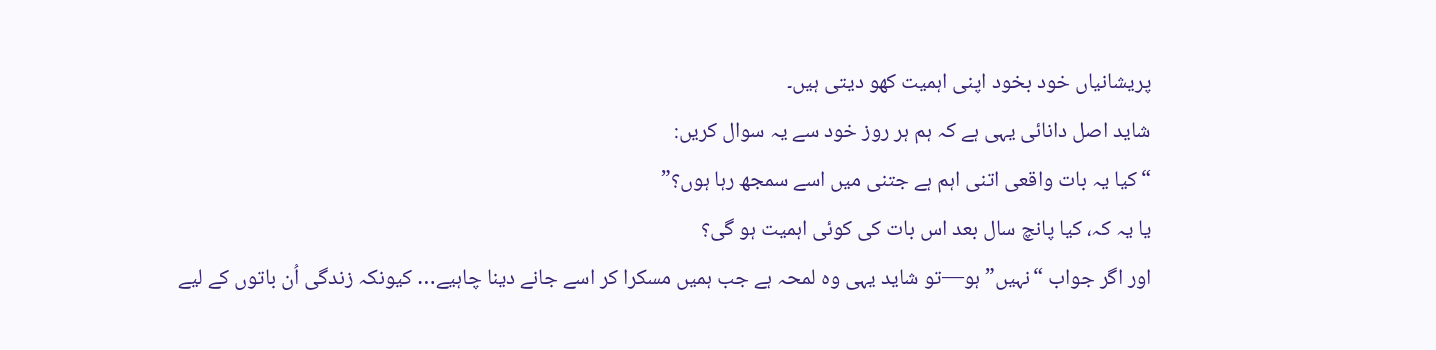پریشانیاں خود بخود اپنی اہمیت کھو دیتی ہیں۔
شاید اصل دانائی یہی ہے کہ ہم ہر روز خود سے یہ سوال کریں:
“کیا یہ بات واقعی اتنی اہم ہے جتنی میں اسے سمجھ رہا ہوں؟”
یا یہ کہ، کیا پانچ سال بعد اس بات کی کوئی اہمیت ہو گی؟
اور اگر جواب “نہیں” ہو—تو شاید یہی وہ لمحہ ہے جب ہمیں مسکرا کر اسے جانے دینا چاہیے… کیونکہ زندگی اُن باتوں کے لیے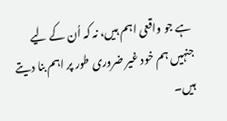ہے جو واقعی اہم ہیں، نہ کہ اُن کے لیے جنہیں ہم خود غیر ضروری طور پر اہم بنا دیتے ہیں۔